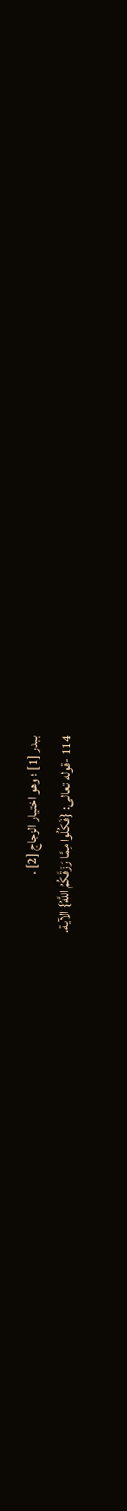ببدر [1] ؛ وهو اختيار الزجاج [2] .
114 -قوله تعالى: {فَكُلُوا مِمَّا رَزَقَكُمُ اللَّهُ} الآية.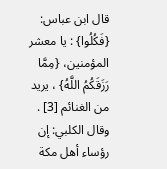قال ابن عباس: {فَكُلُوا} : يا معشر المؤمنين، {مِمَّا رَزَقَكُمُ اللَّهُ} ، يريد من الغنائم [3] .
وقال الكلبي: إن رؤساء أهل مكة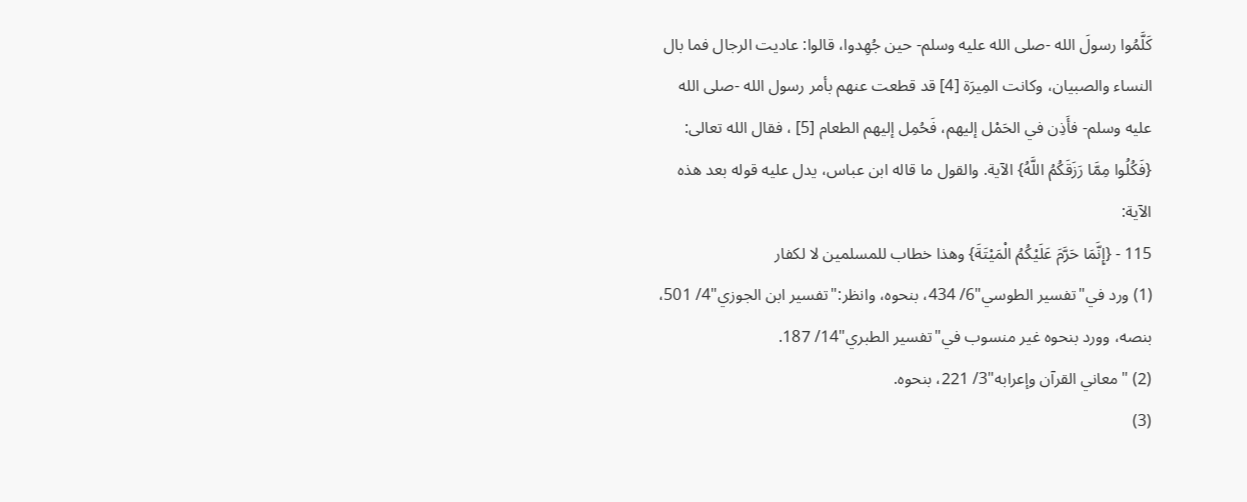كَلَّمُوا رسولَ الله -صلى الله عليه وسلم- حين جُهِدوا، قالوا: عاديت الرجال فما بال النساء والصبيان، وكانت المِيرَة [4] قد قطعت عنهم بأمر رسول الله -صلى الله عليه وسلم- فأَذِن في الحَمْل إليهم، فَحُمِل إليهم الطعام [5] ، فقال الله تعالى: {فَكُلُوا مِمَّا رَزَقَكُمُ اللَّهُ} الآية. والقول ما قاله ابن عباس، يدل عليه قوله بعد هذه الآية:
115 - {إِنَّمَا حَرَّمَ عَلَيْكُمُ الْمَيْتَةَ} وهذا خطاب للمسلمين لا لكفار
(1) ورد في"تفسير الطوسي"6/ 434، بنحوه، وانظر:"تفسير ابن الجوزي"4/ 501، بنصه، وورد بنحوه غير منسوب في"تفسير الطبري"14/ 187.
(2) "معاني القرآن وإعرابه"3/ 221، بنحوه.
(3)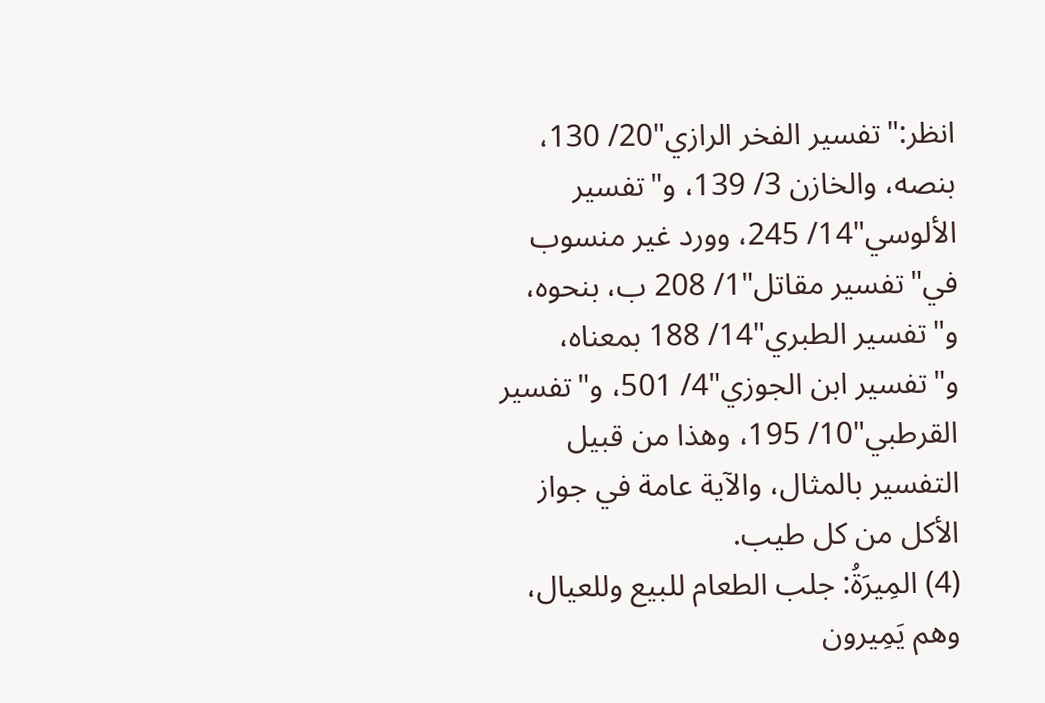انظر:"تفسير الفخر الرازي"20/ 130، بنصه، والخازن 3/ 139، و"تفسير الألوسي"14/ 245، وورد غير منسوب في"تفسير مقاتل"1/ 208 ب، بنحوه، و"تفسير الطبري"14/ 188 بمعناه، و"تفسير ابن الجوزي"4/ 501، و"تفسير القرطبي"10/ 195، وهذا من قبيل التفسير بالمثال، والآية عامة في جواز الأكل من كل طيب.
(4) المِيرَةُ: جلب الطعام للبيع وللعيال، وهم يَمِيرون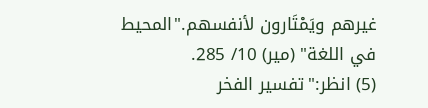غيرهم ويَمْتَارون لأنفسهم."المحيط في اللغة" (مير) 10/ 285.
(5) انظر:"تفسير الفخر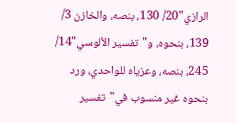الرازي"20/ 130، بنصه، والخازن 3/ 139، بنحوه، و"تفسير الألوسي"14/ 245، بنصه، وعزياه للواحدي، ورد بنحوه غير منسوب في"تفسير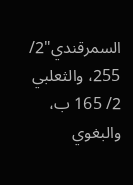السمرقندي"2/ 255، والثعلبي 2/ 165 ب، والبغوي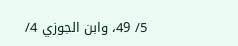5/ 49، وابن الجوزي 4/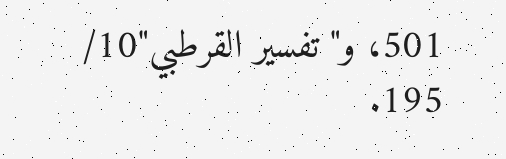501، و"تفسير القرطبي"10/ 195.